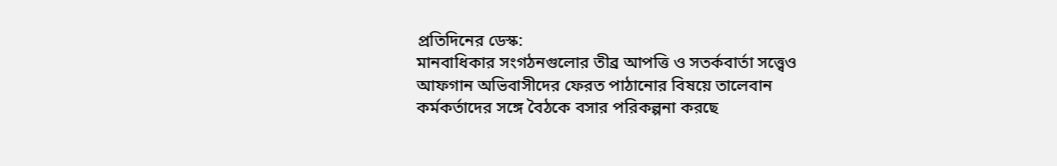প্রতিদিনের ডেস্ক:
মানবাধিকার সংগঠনগুলোর তীব্র আপত্তি ও সতর্কবার্তা সত্ত্বেও আফগান অভিবাসীদের ফেরত পাঠানোর বিষয়ে তালেবান কর্মকর্তাদের সঙ্গে বৈঠকে বসার পরিকল্পনা করছে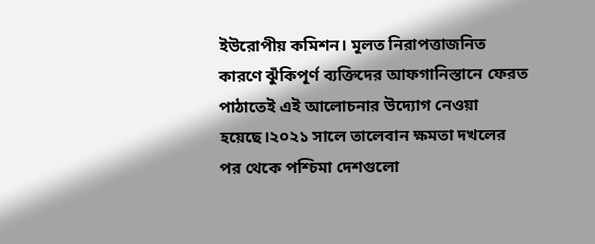ইউরোপীয় কমিশন। মূলত নিরাপত্তাজনিত কারণে ঝুঁকিপূর্ণ ব্যক্তিদের আফগানিস্তানে ফেরত পাঠাতেই এই আলোচনার উদ্যোগ নেওয়া হয়েছে।২০২১ সালে তালেবান ক্ষমতা দখলের পর থেকে পশ্চিমা দেশগুলো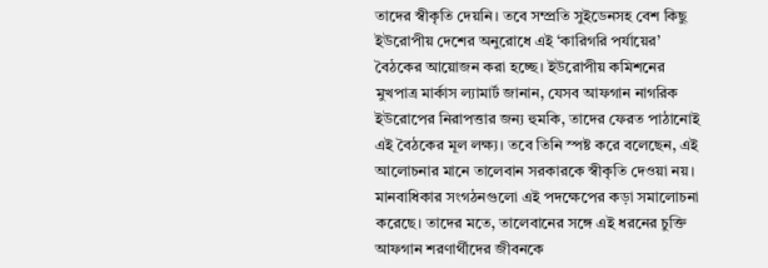তাদের স্বীকৃতি দেয়নি। তবে সম্প্রতি সুইডেনসহ বেশ কিছু ইউরোপীয় দেশের অনুরোধে এই ‘কারিগরি পর্যায়ের’ বৈঠকের আয়োজন করা হচ্ছে। ইউরোপীয় কমিশনের মুখপাত্র মার্কাস ল্যামার্ট জানান, যেসব আফগান নাগরিক ইউরোপের নিরাপত্তার জন্য হুমকি, তাদের ফেরত পাঠানোই এই বৈঠকের মূল লক্ষ্য। তবে তিনি স্পষ্ট করে বলেছেন, এই আলোচনার মানে তালেবান সরকারকে স্বীকৃতি দেওয়া নয়। মানবাধিকার সংগঠনগুলো এই পদক্ষেপের কড়া সমালোচনা করেছে। তাদের মতে, তালেবানের সঙ্গে এই ধরনের চুক্তি আফগান শরণার্থীদের জীবনকে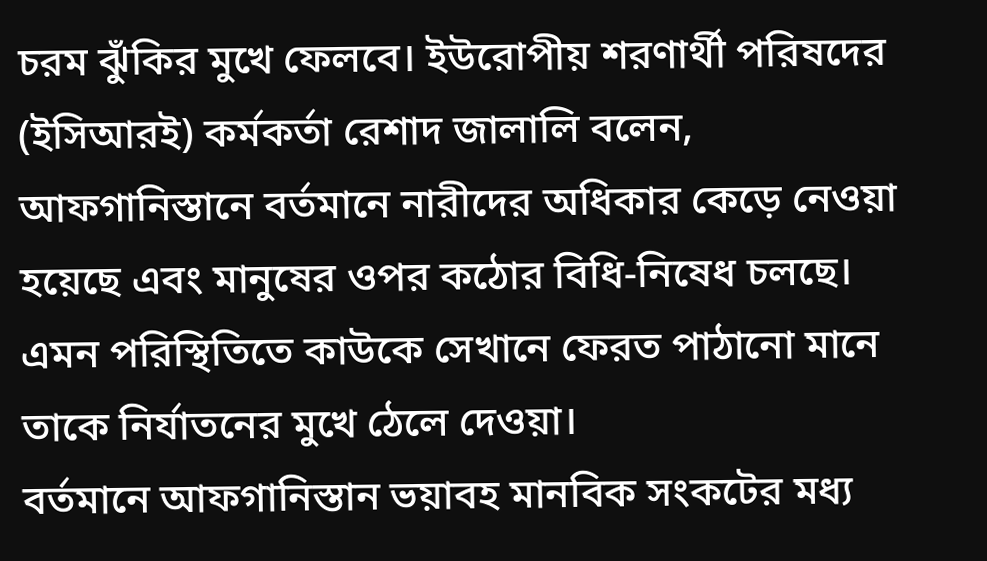চরম ঝুঁকির মুখে ফেলবে। ইউরোপীয় শরণার্থী পরিষদের (ইসিআরই) কর্মকর্তা রেশাদ জালালি বলেন, আফগানিস্তানে বর্তমানে নারীদের অধিকার কেড়ে নেওয়া হয়েছে এবং মানুষের ওপর কঠোর বিধি-নিষেধ চলছে। এমন পরিস্থিতিতে কাউকে সেখানে ফেরত পাঠানো মানে তাকে নির্যাতনের মুখে ঠেলে দেওয়া।
বর্তমানে আফগানিস্তান ভয়াবহ মানবিক সংকটের মধ্য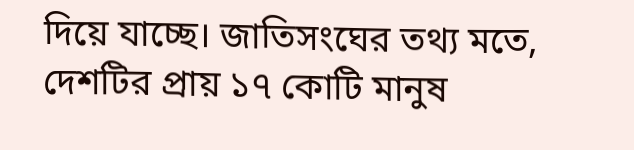দিয়ে যাচ্ছে। জাতিসংঘের তথ্য মতে, দেশটির প্রায় ১৭ কোটি মানুষ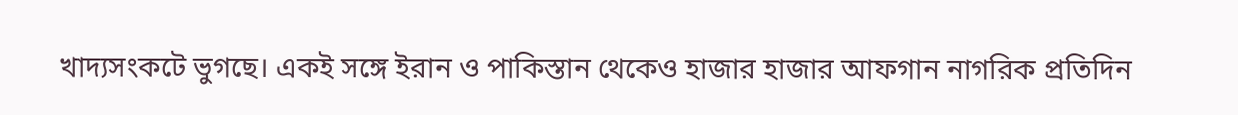খাদ্যসংকটে ভুগছে। একই সঙ্গে ইরান ও পাকিস্তান থেকেও হাজার হাজার আফগান নাগরিক প্রতিদিন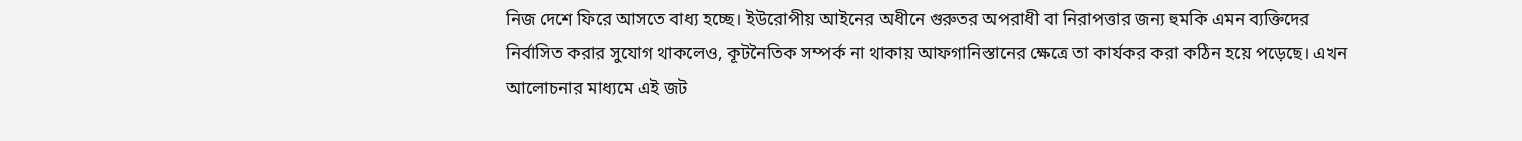নিজ দেশে ফিরে আসতে বাধ্য হচ্ছে। ইউরোপীয় আইনের অধীনে গুরুতর অপরাধী বা নিরাপত্তার জন্য হুমকি এমন ব্যক্তিদের নির্বাসিত করার সুযোগ থাকলেও, কূটনৈতিক সম্পর্ক না থাকায় আফগানিস্তানের ক্ষেত্রে তা কার্যকর করা কঠিন হয়ে পড়েছে। এখন আলোচনার মাধ্যমে এই জট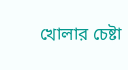খোলার চেষ্টা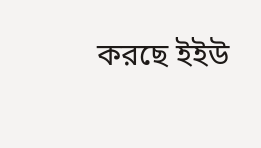করছে ইইউ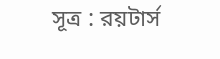সূত্র : রয়টার্স